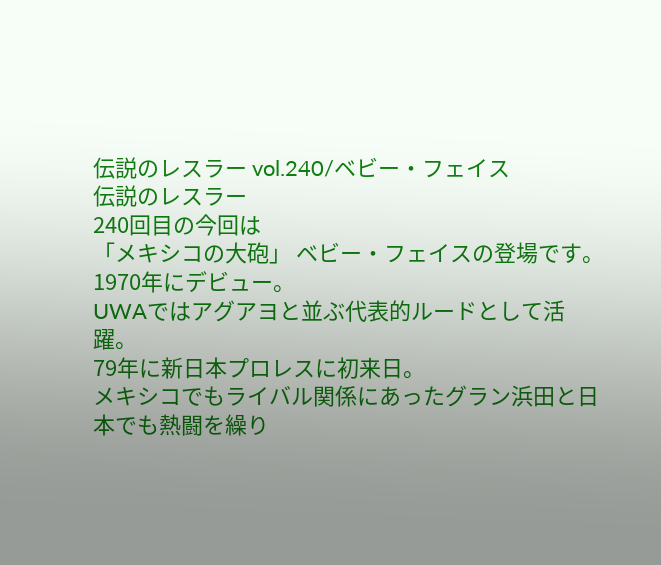伝説のレスラー vol.240/ベビー・フェイス
伝説のレスラー
240回目の今回は
「メキシコの大砲」 ベビー・フェイスの登場です。
1970年にデビュー。
UWAではアグアヨと並ぶ代表的ルードとして活躍。
79年に新日本プロレスに初来日。
メキシコでもライバル関係にあったグラン浜田と日本でも熱闘を繰り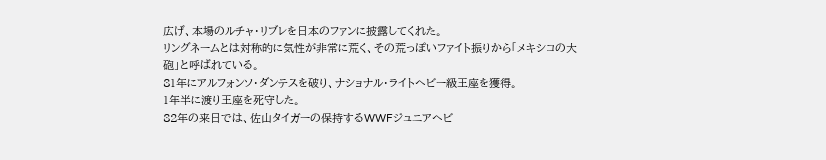広げ、本場のルチャ・リブレを日本のファンに披露してくれた。
リングネームとは対称的に気性が非常に荒く、その荒っぽいファイト振りから「メキシコの大砲」と呼ばれている。
81年にアルフォンソ・ダンテスを破り、ナショナル・ライトヘビー級王座を獲得。
1年半に渡り王座を死守した。
82年の来日では、佐山タイガーの保持するWWFジュニアヘビ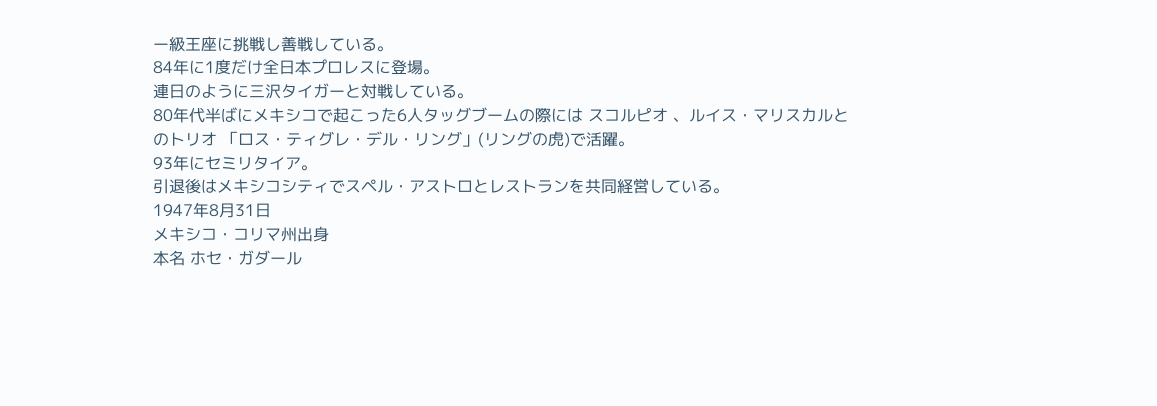ー級王座に挑戦し善戦している。
84年に1度だけ全日本プロレスに登場。
連日のように三沢タイガーと対戦している。
80年代半ばにメキシコで起こった6人タッグブームの際には スコルピオ 、ルイス・マリスカルとのトリオ 「ロス・ティグレ・デル・リング」(リングの虎)で活躍。
93年にセミリタイア。
引退後はメキシコシティでスペル・アストロとレストランを共同経営している。
1947年8月31日
メキシコ・コリマ州出身
本名 ホセ・ガダール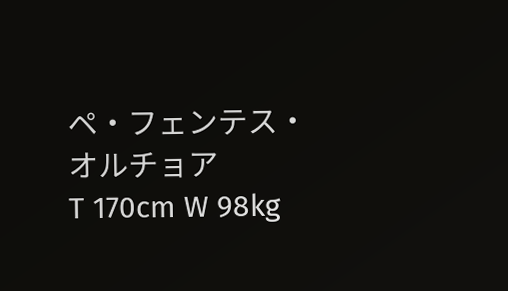ペ・フェンテス・オルチョア
T 170cm W 98kg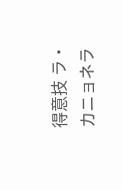得意技 ラ・カニョネラ